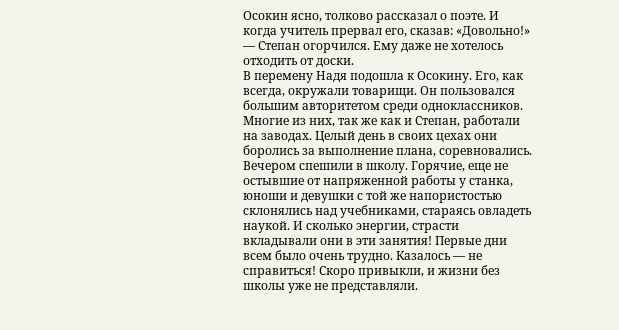Осокин ясно, толково рассказал о поэте. И когда учитель прервал его, сказав: «Довольно!» — Степан огорчился. Ему даже не хотелось отходить от доски.
В перемену Надя подошла к Осокину. Его, как всегда, окружали товарищи. Он пользовался большим авторитетом среди одноклассников. Многие из них, так же как и Степан, работали на заводах. Целый день в своих цехах они боролись за выполнение плана, соревновались. Вечером спешили в школу. Горячие, еще не остывшие от напряженной работы у станка, юноши и девушки с той же напористостью склонялись над учебниками, стараясь овладеть наукой. И сколько энергии, страсти вкладывали они в эти занятия! Первые дни всем было очень трудно. Казалось — не справиться! Скоро привыкли, и жизни без школы уже не представляли.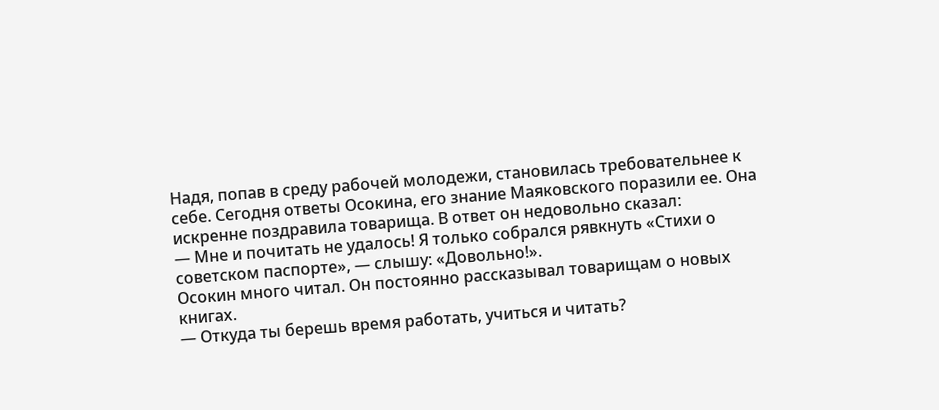Надя, попав в среду рабочей молодежи, становилась требовательнее к себе. Сегодня ответы Осокина, его знание Маяковского поразили ее. Она искренне поздравила товарища. В ответ он недовольно сказал:
— Мне и почитать не удалось! Я только собрался рявкнуть «Стихи о советском паспорте», — слышу: «Довольно!».
Осокин много читал. Он постоянно рассказывал товарищам о новых книгах.
— Откуда ты берешь время работать, учиться и читать?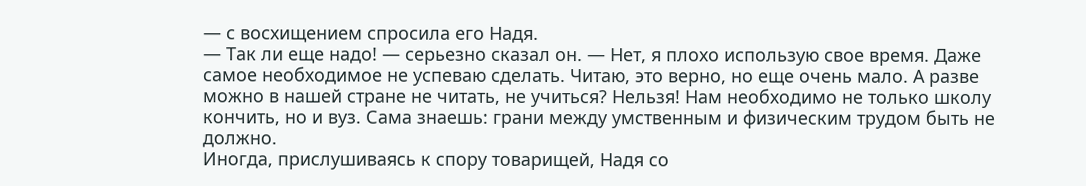— с восхищением спросила его Надя.
— Так ли еще надо! — серьезно сказал он. — Нет, я плохо использую свое время. Даже самое необходимое не успеваю сделать. Читаю, это верно, но еще очень мало. А разве можно в нашей стране не читать, не учиться? Нельзя! Нам необходимо не только школу кончить, но и вуз. Сама знаешь: грани между умственным и физическим трудом быть не должно.
Иногда, прислушиваясь к спору товарищей, Надя со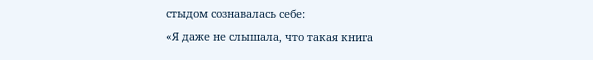стыдом сознавалась себе:
«Я даже не слышала, что такая книга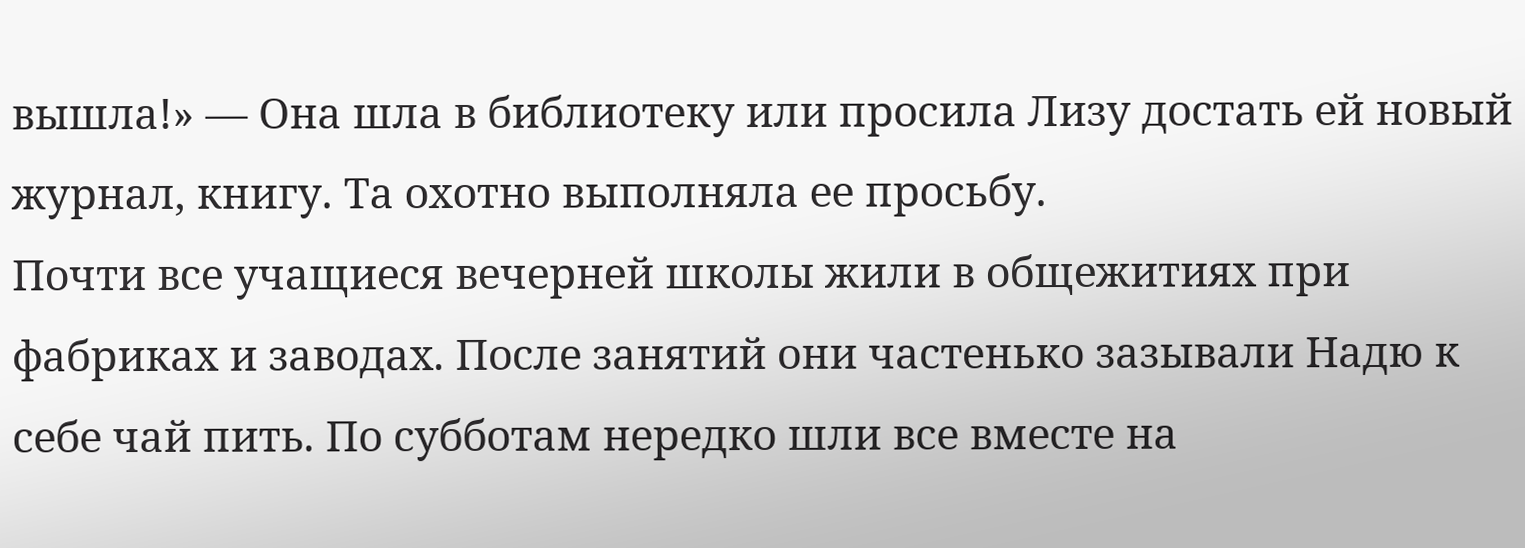вышла!» — Она шла в библиотеку или просила Лизу достать ей новый журнал, книгу. Та охотно выполняла ее просьбу.
Почти все учащиеся вечерней школы жили в общежитиях при фабриках и заводах. После занятий они частенько зазывали Надю к себе чай пить. По субботам нередко шли все вместе на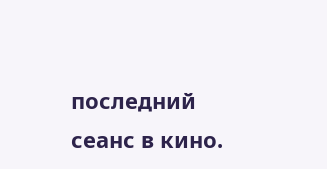последний сеанс в кино.